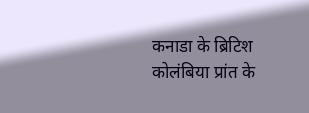कनाडा के ब्रिटिश कोलंबिया प्रांत के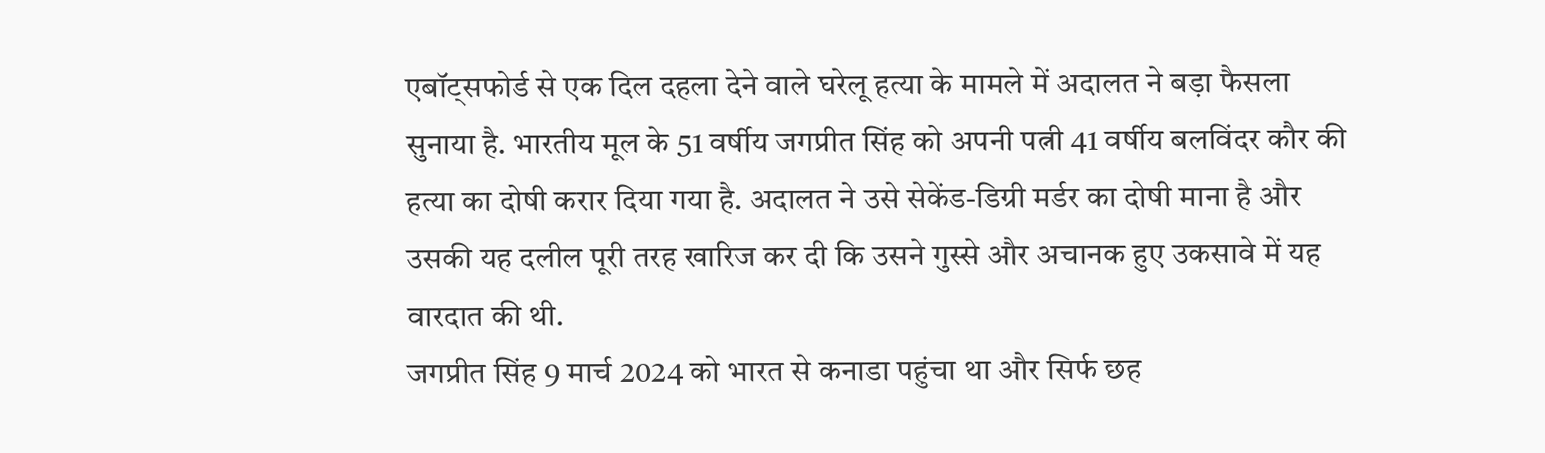एबॉट्सफोर्ड से एक दिल दहला देने वाले घरेलू हत्या के मामले में अदालत ने बड़ा फैसला सुनाया है. भारतीय मूल के 51 वर्षीय जगप्रीत सिंह को अपनी पत्नी 41 वर्षीय बलविंदर कौर की हत्या का दोषी करार दिया गया है. अदालत ने उसे सेकेंड-डिग्री मर्डर का दोषी माना है और उसकी यह दलील पूरी तरह खारिज कर दी कि उसने गुस्से और अचानक हुए उकसावे में यह वारदात की थी.
जगप्रीत सिंह 9 मार्च 2024 को भारत से कनाडा पहुंचा था और सिर्फ छह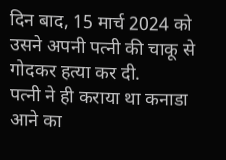दिन बाद, 15 मार्च 2024 को उसने अपनी पत्नी की चाकू से गोदकर हत्या कर दी.
पत्नी ने ही कराया था कनाडा आने का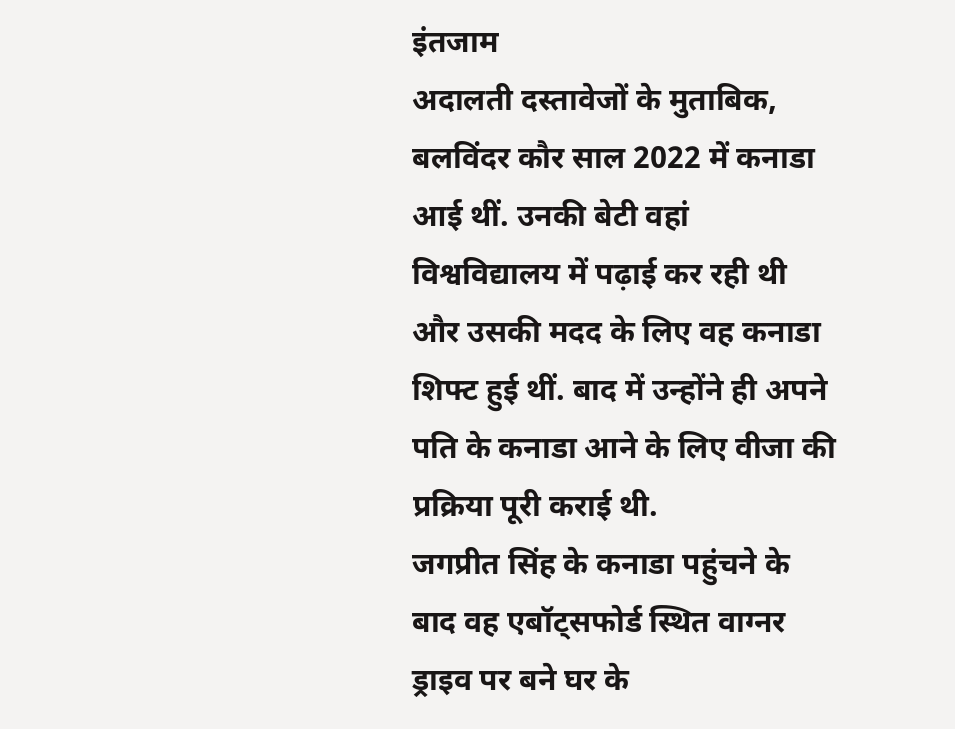इंतजाम
अदालती दस्तावेजों के मुताबिक, बलविंदर कौर साल 2022 में कनाडा आई थीं. उनकी बेटी वहां विश्वविद्यालय में पढ़ाई कर रही थी और उसकी मदद के लिए वह कनाडा शिफ्ट हुई थीं. बाद में उन्होंने ही अपने पति के कनाडा आने के लिए वीजा की प्रक्रिया पूरी कराई थी.
जगप्रीत सिंह के कनाडा पहुंचने के बाद वह एबॉट्सफोर्ड स्थित वाग्नर ड्राइव पर बने घर के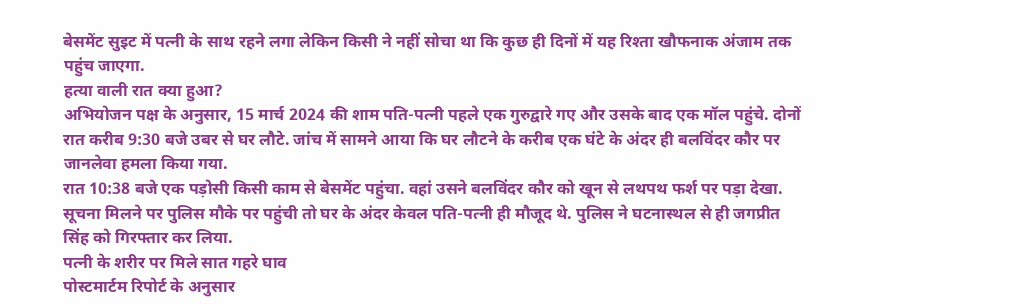बेसमेंट सुइट में पत्नी के साथ रहने लगा लेकिन किसी ने नहीं सोचा था कि कुछ ही दिनों में यह रिश्ता खौफनाक अंजाम तक पहुंच जाएगा.
हत्या वाली रात क्या हुआ?
अभियोजन पक्ष के अनुसार, 15 मार्च 2024 की शाम पति-पत्नी पहले एक गुरुद्वारे गए और उसके बाद एक मॉल पहुंचे. दोनों रात करीब 9:30 बजे उबर से घर लौटे. जांच में सामने आया कि घर लौटने के करीब एक घंटे के अंदर ही बलविंदर कौर पर जानलेवा हमला किया गया.
रात 10:38 बजे एक पड़ोसी किसी काम से बेसमेंट पहुंचा. वहां उसने बलविंदर कौर को खून से लथपथ फर्श पर पड़ा देखा. सूचना मिलने पर पुलिस मौके पर पहुंची तो घर के अंदर केवल पति-पत्नी ही मौजूद थे. पुलिस ने घटनास्थल से ही जगप्रीत सिंह को गिरफ्तार कर लिया.
पत्नी के शरीर पर मिले सात गहरे घाव
पोस्टमार्टम रिपोर्ट के अनुसार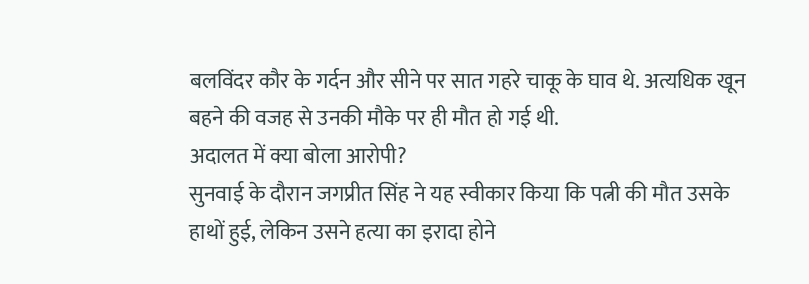बलविंदर कौर के गर्दन और सीने पर सात गहरे चाकू के घाव थे. अत्यधिक खून बहने की वजह से उनकी मौके पर ही मौत हो गई थी.
अदालत में क्या बोला आरोपी?
सुनवाई के दौरान जगप्रीत सिंह ने यह स्वीकार किया कि पत्नी की मौत उसके हाथों हुई, लेकिन उसने हत्या का इरादा होने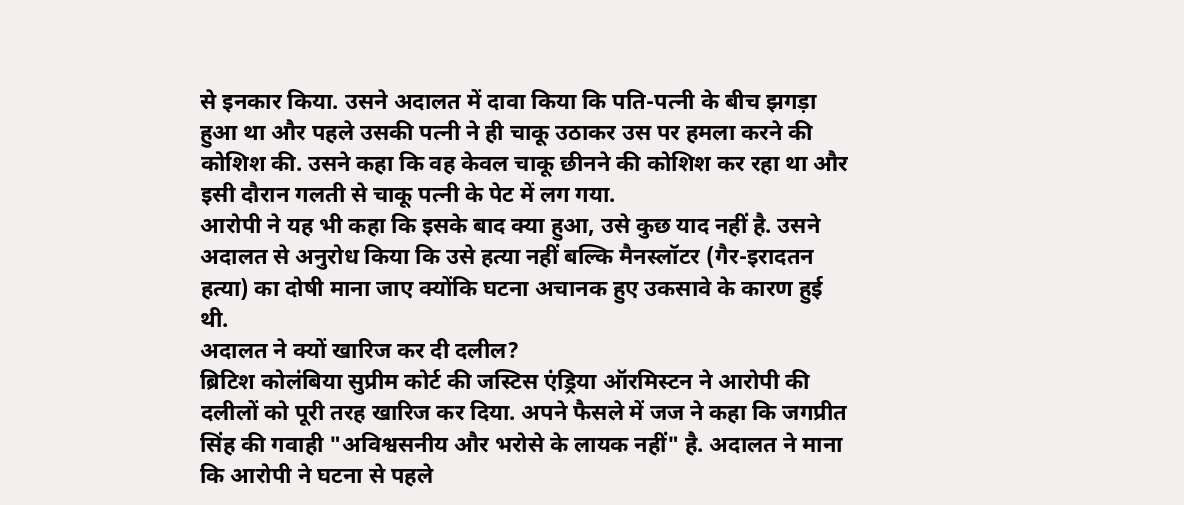से इनकार किया. उसने अदालत में दावा किया कि पति-पत्नी के बीच झगड़ा हुआ था और पहले उसकी पत्नी ने ही चाकू उठाकर उस पर हमला करने की कोशिश की. उसने कहा कि वह केवल चाकू छीनने की कोशिश कर रहा था और इसी दौरान गलती से चाकू पत्नी के पेट में लग गया.
आरोपी ने यह भी कहा कि इसके बाद क्या हुआ, उसे कुछ याद नहीं है. उसने अदालत से अनुरोध किया कि उसे हत्या नहीं बल्कि मैनस्लॉटर (गैर-इरादतन हत्या) का दोषी माना जाए क्योंकि घटना अचानक हुए उकसावे के कारण हुई थी.
अदालत ने क्यों खारिज कर दी दलील?
ब्रिटिश कोलंबिया सुप्रीम कोर्ट की जस्टिस एंड्रिया ऑरमिस्टन ने आरोपी की दलीलों को पूरी तरह खारिज कर दिया. अपने फैसले में जज ने कहा कि जगप्रीत सिंह की गवाही "अविश्वसनीय और भरोसे के लायक नहीं" है. अदालत ने माना कि आरोपी ने घटना से पहले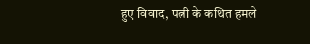हुए विवाद, पत्नी के कथित हमले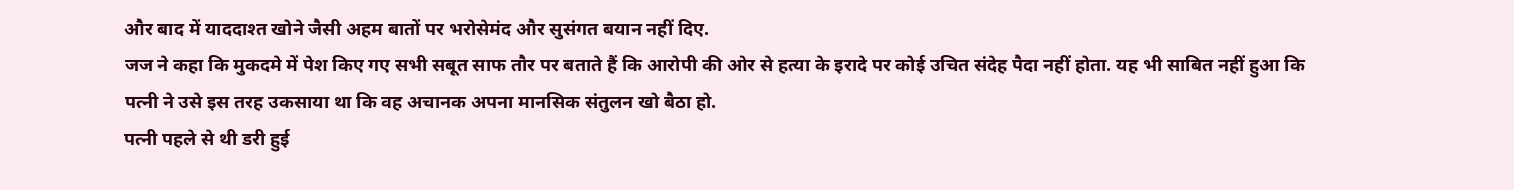और बाद में याददाश्त खोने जैसी अहम बातों पर भरोसेमंद और सुसंगत बयान नहीं दिए.
जज ने कहा कि मुकदमे में पेश किए गए सभी सबूत साफ तौर पर बताते हैं कि आरोपी की ओर से हत्या के इरादे पर कोई उचित संदेह पैदा नहीं होता. यह भी साबित नहीं हुआ कि पत्नी ने उसे इस तरह उकसाया था कि वह अचानक अपना मानसिक संतुलन खो बैठा हो.
पत्नी पहले से थी डरी हुई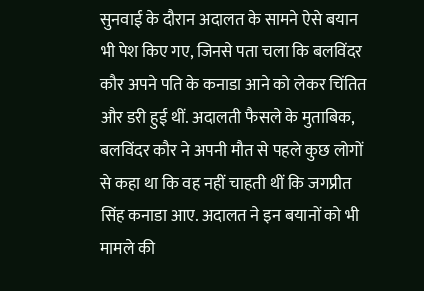सुनवाई के दौरान अदालत के सामने ऐसे बयान भी पेश किए गए, जिनसे पता चला कि बलविंदर कौर अपने पति के कनाडा आने को लेकर चिंतित और डरी हुई थीं. अदालती फैसले के मुताबिक, बलविंदर कौर ने अपनी मौत से पहले कुछ लोगों से कहा था कि वह नहीं चाहती थीं कि जगप्रीत सिंह कनाडा आए. अदालत ने इन बयानों को भी मामले की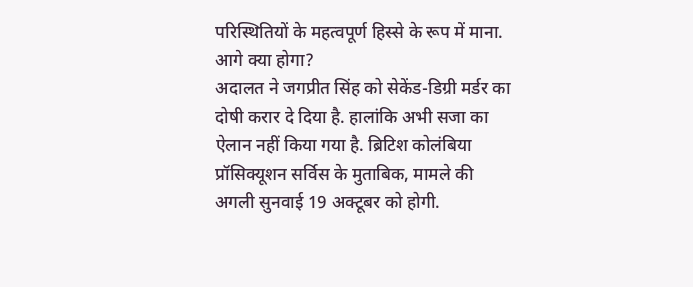परिस्थितियों के महत्वपूर्ण हिस्से के रूप में माना.
आगे क्या होगा?
अदालत ने जगप्रीत सिंह को सेकेंड-डिग्री मर्डर का दोषी करार दे दिया है. हालांकि अभी सजा का ऐलान नहीं किया गया है. ब्रिटिश कोलंबिया प्रॉसिक्यूशन सर्विस के मुताबिक, मामले की अगली सुनवाई 19 अक्टूबर को होगी.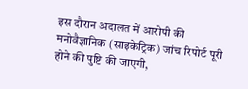इस दौरान अदालत में आरोपी की मनोवैज्ञानिक (साइकेट्रिक) जांच रिपोर्ट पूरी होने की पुष्टि की जाएगी,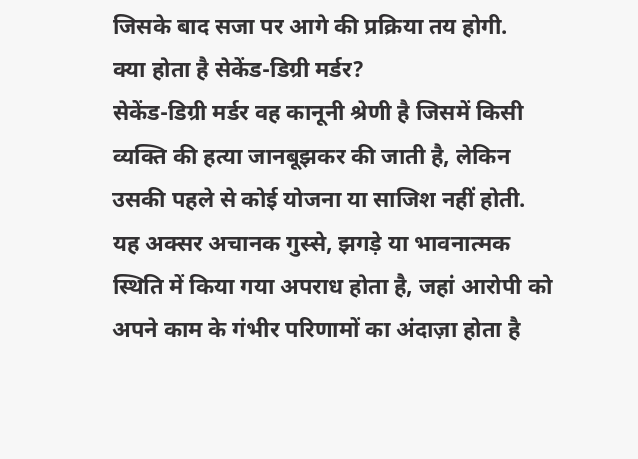जिसके बाद सजा पर आगे की प्रक्रिया तय होगी.
क्या होता है सेकेंड-डिग्री मर्डर?
सेकेंड-डिग्री मर्डर वह कानूनी श्रेणी है जिसमें किसी व्यक्ति की हत्या जानबूझकर की जाती है, लेकिन उसकी पहले से कोई योजना या साजिश नहीं होती. यह अक्सर अचानक गुस्से, झगड़े या भावनात्मक स्थिति में किया गया अपराध होता है, जहां आरोपी को अपने काम के गंभीर परिणामों का अंदाज़ा होता है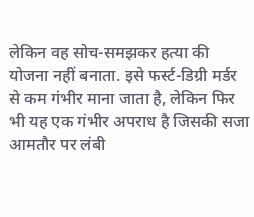लेकिन वह सोच-समझकर हत्या की योजना नहीं बनाता. इसे फर्स्ट-डिग्री मर्डर से कम गंभीर माना जाता है, लेकिन फिर भी यह एक गंभीर अपराध है जिसकी सजा आमतौर पर लंबी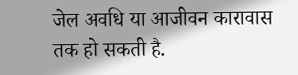जेल अवधि या आजीवन कारावास तक हो सकती है.